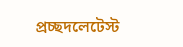প্রচ্ছদলেটেস্ট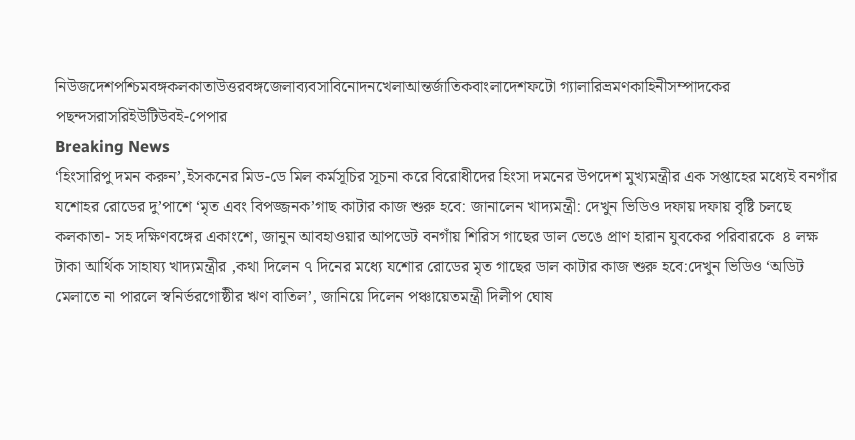নিউজদেশপশ্চিমবঙ্গকলকাতাউত্তরবঙ্গজেলাব্যবসাবিনোদনখেলাআন্তর্জাতিকবাংলাদেশফটো গ্যালারিভ্রমণকাহিনীসম্পাদকের পছন্দসরাসরিইউটিউবই-পেপার
Breaking News
‘হিংসারিপু দমন করুন’,ইসকনের মিড-ডে মিল কর্মসূচির সূচনা করে বিরোধীদের হিংসা দমনের উপদেশ মুখ্যমন্ত্রীর এক সপ্তাহের মধ্যেই বনগাঁর যশোহর রোডের দু’পাশে ‘মৃত এবং বিপজ্জনক’গাছ কাটার কাজ শুরু হবে: জানালেন খাদ্যমন্ত্রী: দেখুন ভিডিও দফায় দফায় বৃষ্টি চলছে কলকাতা- সহ দক্ষিণবঙ্গের একাংশে, জানুন আবহাওয়ার আপডেট বনগাঁয় শিরিস গাছের ডাল ভেঙে প্রাণ হারান যুবকের পরিবারকে  ৪ লক্ষ টাকা আর্থিক সাহায্য খাদ্যমন্ত্রীর ,কথা দিলেন ৭ দিনের মধ্যে যশোর রোডের মৃত গাছের ডাল কাটার কাজ শুরু হবে:দেখুন ভিডিও ‘অডিট মেলাতে না পারলে স্বনির্ভরগোষ্ঠীর ঋণ বাতিল’, জানিয়ে দিলেন পঞ্চায়েতমন্ত্রী দিলীপ ঘোষ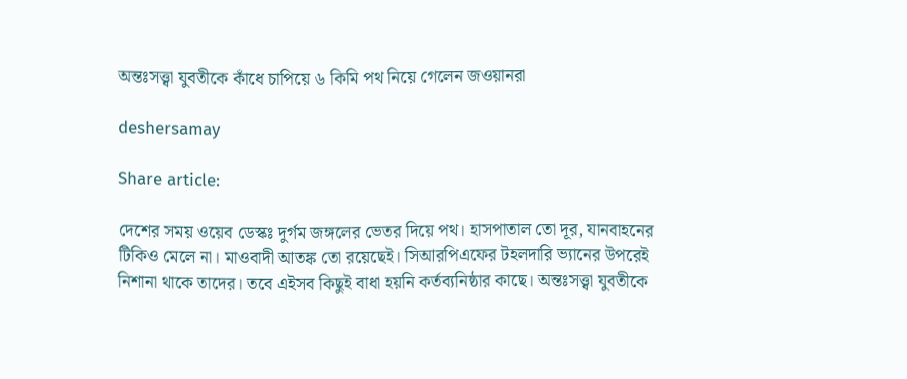অন্তঃসত্ত্বা যুবতীকে কাঁধে চাপিয়ে ৬ কিমি পথ নিয়ে গেলেন জওয়ানরা

deshersamay

Share article:

দেশের সময় ওয়েব ডেস্কঃ দুর্গম জঙ্গলের ভেতর দিয়ে পথ। হাসপাতাল তো দূর, যানবাহনের টিকিও মেলে না। মাওবাদী আতঙ্ক তো রয়েছেই। সিআরপিএফের টহলদারি ভ্যানের উপরেই নিশানা থাকে তাদের। তবে এইসব কিছুই বাধা হয়নি কর্তব্যনিষ্ঠার কাছে। অন্তঃসত্ত্বা যুবতীকে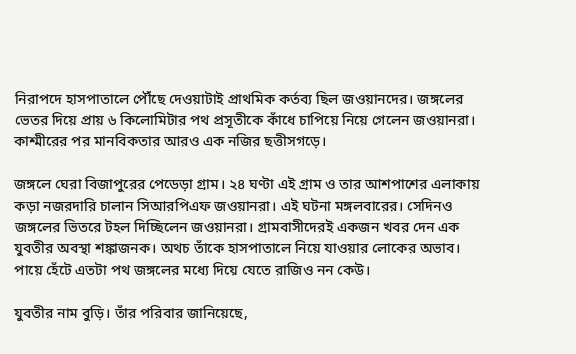নিরাপদে হাসপাতালে পৌঁছে দেওয়াটাই প্রাথমিক কর্তব্য ছিল জওয়ানদের। জঙ্গলের ভেতর দিয়ে প্রায় ৬ কিলোমিটার পথ প্রসূতীকে কাঁধে চাপিয়ে নিয়ে গেলেন জওয়ানরা। কাশ্মীরের পর মানবিকতার আরও এক নজির ছত্তীসগড়ে।

জঙ্গলে ঘেরা বিজাপুরের পেডেড়া গ্রাম। ২৪ ঘণ্টা এই গ্রাম ও তার আশপাশের এলাকায় কড়া নজরদারি চালান সিআরপিএফ জওয়ানরা। এই ঘটনা মঙ্গলবারের। সেদিনও জঙ্গলের ভিতরে টহল দিচ্ছিলেন জওয়ানরা। গ্রামবাসীদেরই একজন খবর দেন এক যুবতীর অবস্থা শঙ্কাজনক। অথচ তাঁকে হাসপাতালে নিয়ে যাওয়ার লোকের অভাব। পায়ে হেঁটে এতটা পথ জঙ্গলের মধ্যে দিয়ে যেতে রাজিও নন কেউ।

যুবতীর নাম বুড়ি। তাঁর পরিবার জানিয়েছে,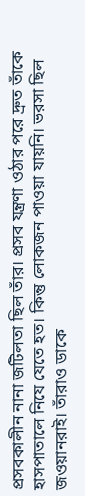প্রসবকালীন নানা জটিলতা ছিল তাঁর। প্রসব যন্ত্রণা ওঠার পরে দ্রুত তাঁকে হাসপাতালে নিযে যেতে হত। কিন্তু লোকজন পাওয়া যায়নি। ভরসা ছিল জওয়ানরাই। তাঁরাও ডাকে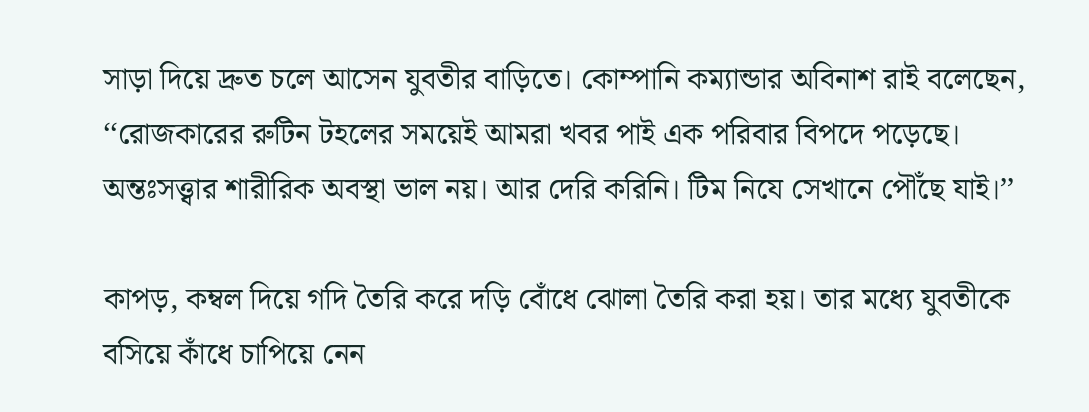সাড়া দিয়ে দ্রুত চলে আসেন যুবতীর বাড়িতে। কোম্পানি কম্যান্ডার অবিনাশ রাই বলেছেন, ‘‘রোজকারের রুটিন টহলের সময়েই আমরা খবর পাই এক পরিবার বিপদে পড়েছে। অন্তঃসত্ত্বার শারীরিক অবস্থা ভাল নয়। আর দেরি করিনি। টিম নিযে সেখানে পৌঁছে যাই।’’

কাপড়, কম্বল দিয়ে গদি তৈরি করে দড়ি বোঁধে ঝোলা তৈরি করা হয়। তার মধ্যে যুবতীকে বসিয়ে কাঁধে চাপিয়ে নেন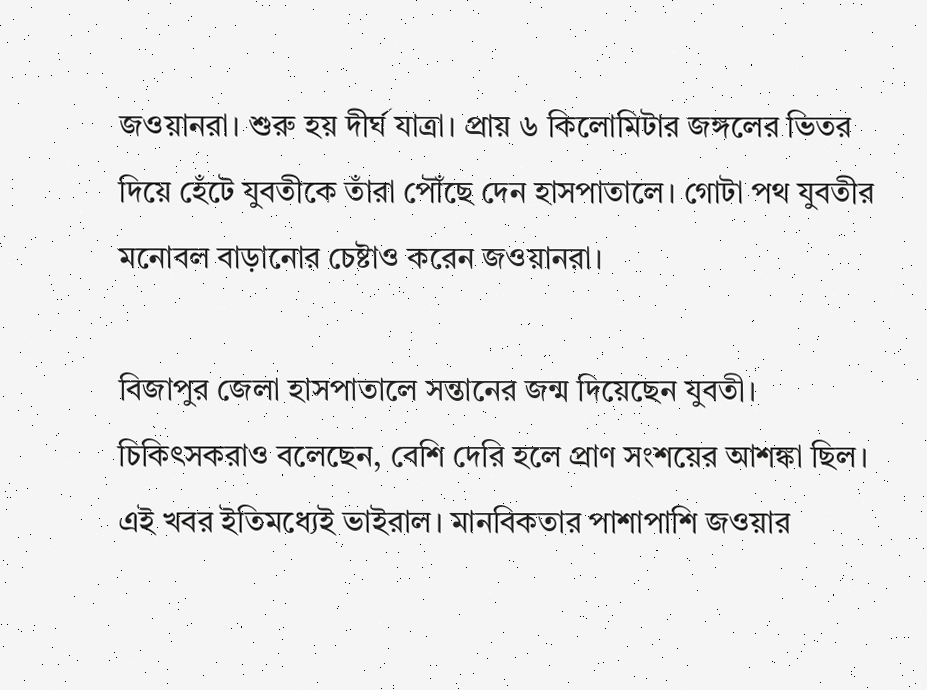জওয়ানরা। শুরু হয় দীর্ঘ যাত্রা। প্রায় ৬ কিলোমিটার জঙ্গলের ভিতর দিয়ে হেঁটে যুবতীকে তাঁরা পৌঁছে দেন হাসপাতালে। গোটা পথ যুবতীর মনোবল বাড়ানোর চেষ্টাও করেন জওয়ানরা।

বিজাপুর জেলা হাসপাতালে সন্তানের জন্ম দিয়েছেন যুবতী। চিকিৎসকরাও বলেছেন, বেশি দেরি হলে প্রাণ সংশয়ের আশঙ্কা ছিল। এই খবর ইতিমধ্যেই ভাইরাল। মানবিকতার পাশাপাশি জওয়ার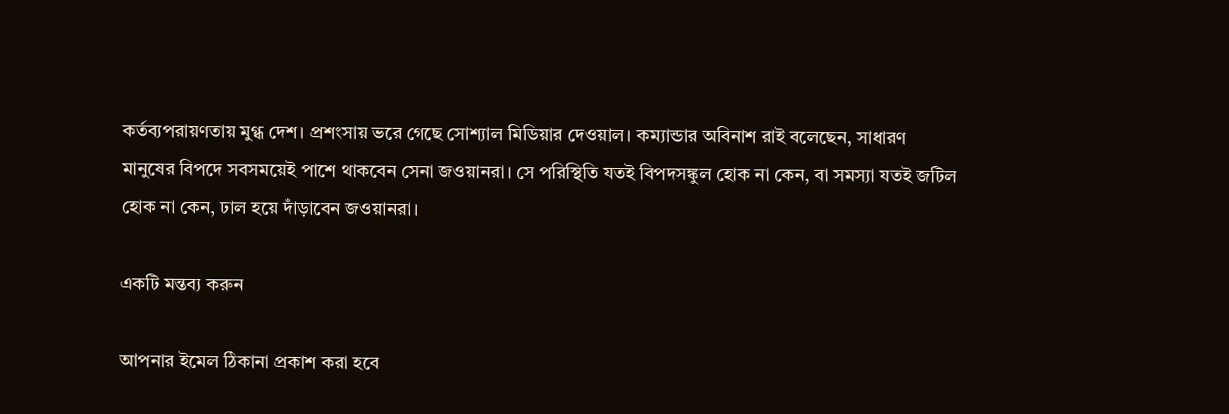কর্তব্যপরায়ণতায় মুগ্ধ দেশ। প্রশংসায় ভরে গেছে সোশ্যাল মিডিয়ার দেওয়াল। কম্যান্ডার অবিনাশ রাই বলেছেন, সাধারণ মানুষের বিপদে সবসময়েই পাশে থাকবেন সেনা জওয়ানরা। সে পরিস্থিতি যতই বিপদসঙ্কুল হোক না কেন, বা সমস্যা যতই জটিল হোক না কেন, ঢাল হয়ে দাঁড়াবেন জওয়ানরা।

একটি মন্তব্য করুন

আপনার ইমেল ঠিকানা প্রকাশ করা হবে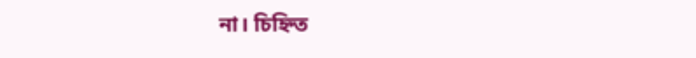না। চিহ্নিত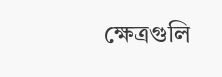ক্ষেত্রগুলি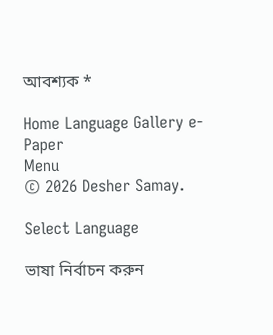আবশ্যক *

Home Language Gallery e-Paper
Menu
© 2026 Desher Samay.

Select Language

ভাষা নির্বাচন করুন